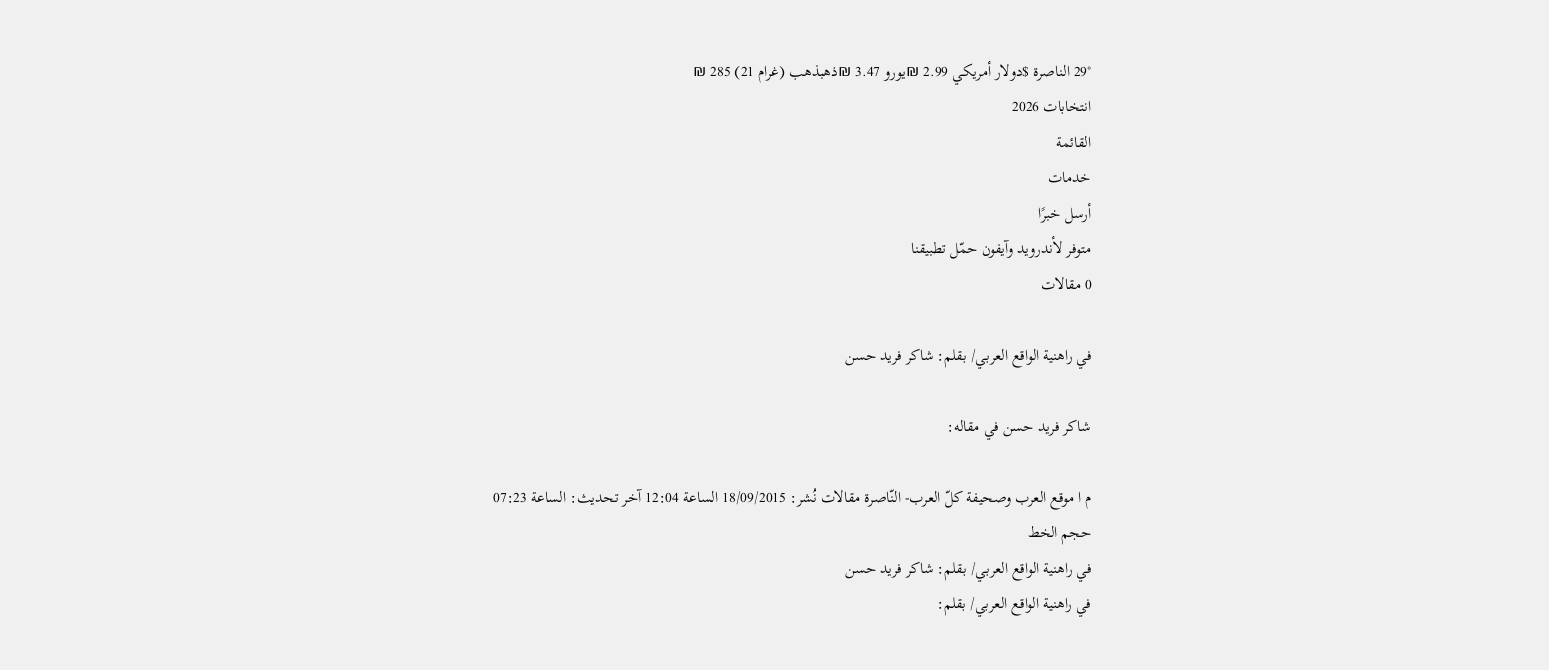29° الناصرة $دولار أمريكي 2.99 ₪يورو 3.47 ₪ذهبذهب (غرام 21) 285 ₪
انتخابات 2026
القائمة
خدمات
أرسل خبرًا
متوفر لأندرويد وآيفون حمّل تطبيقنا
0 مقالات

في راهنية الواقع العربي/ بقلم: شاكر فريد حسن

شاكر فريد حسن في مقاله:

م ا موقع العرب وصحيفة كلّ العرب- النّاصرة مقالات نُشر: 18/09/2015 الساعة 12:04 آخر تحديث: الساعة 07:23
حجم الخط
في راهنية الواقع العربي/ بقلم: شاكر فريد حسن
في راهنية الواقع العربي/ بقلم: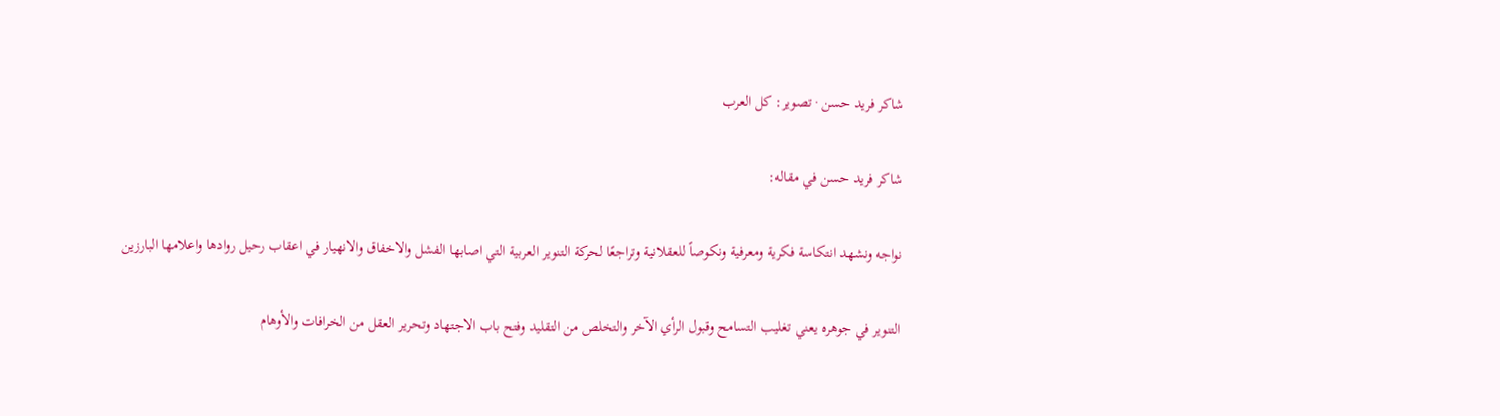شاكر فريد حسن · تصوير: كل العرب

شاكر فريد حسن في مقاله:

نواجه ونشهد انتكاسة فكرية ومعرفية ونكوصاً للعقلانية وتراجعًا لحركة التنوير العربية التي اصابها الفشل والاخفاق والانهيار في اعقاب رحيل روادها واعلامها البارزين

التنوير في جوهره يعني تغليب التسامح وقبول الرأي الآخر والتخلص من التقليد وفتح باب الاجتهاد وتحرير العقل من الخرافات والأوهام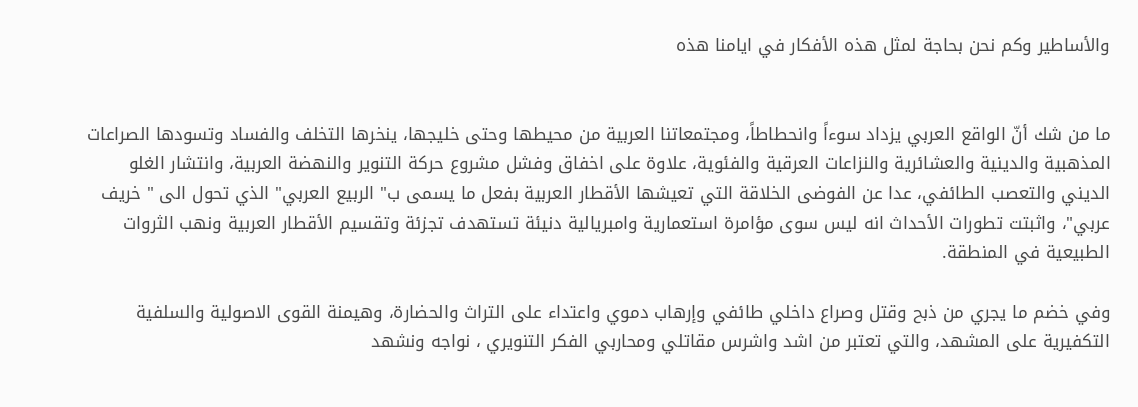والأساطير وكم نحن بحاجة لمثل هذه الأفكار في ايامنا هذه


ما من شك أنّ الواقع العربي يزداد سوءاً وانحطاطاً، ومجتمعاتنا العربية من محيطها وحتى خليجها، ينخرها التخلف والفساد وتسودها الصراعات المذهبية والدينية والعشائرية والنزاعات العرقية والفئوية، علاوة على اخفاق وفشل مشروع حركة التنوير والنهضة العربية، وانتشار الغلو الديني والتعصب الطائفي، عدا عن الفوضى الخلاقة التي تعيشها الأقطار العربية بفعل ما يسمى ب" الربيع العربي" الذي تحول الى " خريف عربي"، واثبتت تطورات الأحداث انه ليس سوى مؤامرة استعمارية وامبريالية دنيئة تستهدف تجزئة وتقسيم الأقطار العربية ونهب الثروات الطبيعية في المنطقة.

وفي خضم ما يجري من ذبح وقتل وصراع داخلي طائفي وإرهاب دموي واعتداء على التراث والحضارة، وهيمنة القوى الاصولية والسلفية التكفيرية على المشهد، والتي تعتبر من اشد واشرس مقاتلي ومحاربي الفكر التنويري ، نواجه ونشهد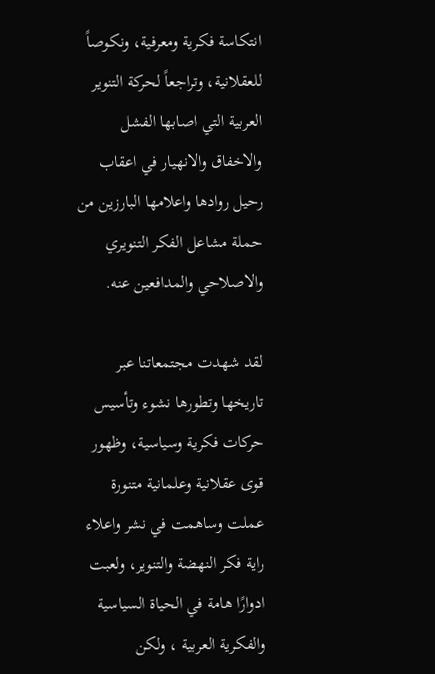انتكاسة فكرية ومعرفية، ونكوصاً للعقلانية، وتراجعاً لحركة التنوير العربية التي اصابها الفشل والاخفاق والانهيار في اعقاب رحيل روادها واعلامها البارزين من حملة مشاعل الفكر التنويري والاصلاحي والمدافعين عنه.

لقد شهدت مجتمعاتنا عبر تاريخها وتطورها نشوء وتأسيس حركات فكرية وسياسية، وظهور قوى عقلانية وعلمانية متنورة عملت وساهمت في نشر واعلاء راية فكر النهضة والتنوير، ولعبت ادوارًا هامة في الحياة السياسية والفكرية العربية ، ولكن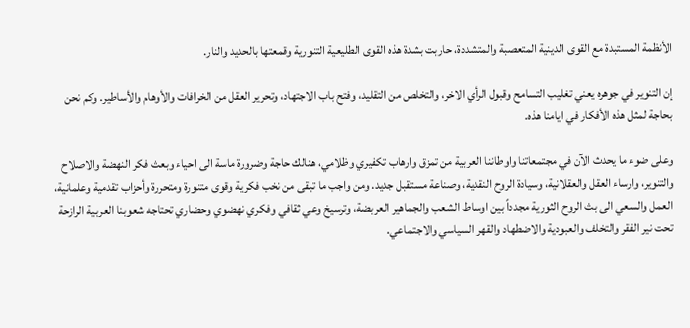الأنظمة المستبدة مع القوى الدينية المتعصبة والمتشددة، حاربت بشدة هذه القوى الطليعية التنورية وقمعتها بالحديد والنار.

إن التنوير في جوهره يعني تغليب التسامح وقبول الرأي الاخر، والتخلص من التقليد، وفتح باب الاجتهاد، وتحرير العقل من الخرافات والأوهام والأساطير. وكم نحن بحاجة لمثل هذه الأفكار في ايامنا هذه.

وعلى ضوء ما يحدث الآن في مجتمعاتنا واوطاننا العربية من تمزق وارهاب تكفيري وظلامي، هنالك حاجة وضرورة ماسة الى احياء وبعث فكر النهضة والاصلاح والتنوير، وارساء العقل والعقلانية، وسيادة الروح النقدية، وصناعة مستقبل جديد. ومن واجب ما تبقى من نخب فكرية وقوى متنورة ومتحررة وأحزاب تقدمية وعلمانية، العمل والسعي الى بث الروح الثورية مجدداً بين اوساط الشعب والجماهير العربضة، وترسيخ وعي ثقافي وفكري نهضوي وحضاري تحتاجه شعوبنا العربية الرازحة تحت نير الفقر والتخلف والعبودية والاضطهاد والقهر السياسي والاجتماعي.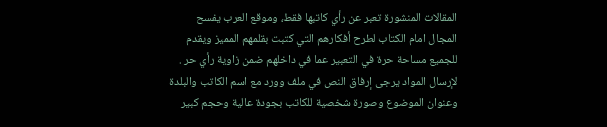المقالات المنشورة تعبر عن رأي كاتبها فقط، وموقع العرب يفسح المجال امام الكتاب لطرح أفكارهم التي كتبت بقلمهم المميز ويقدم للجميع مساحة حرة في التعبير عما في داخلهم ضمن زاوية رأي حر . لإرسال المواد يرجى إرفاق النص في ملف وورد مع اسم الكاتب والبلدة وعنوان الموضوع وصورة شخصية للكاتب بجودة عالية وحجم كبير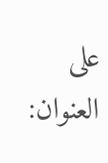على العنوان: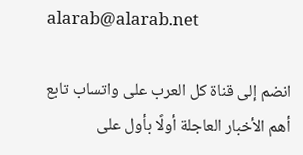alarab@alarab.net

انضم إلى قناة كل العرب على واتساب تابع أهم الأخبار العاجلة أولًا بأول على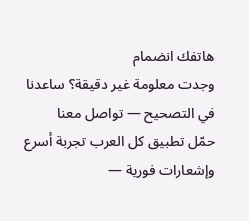هاتفك انضمام
وجدت معلومة غير دقيقة؟ ساعدنا في التصحيح — تواصل معنا
حمّل تطبيق كل العرب تجربة أسرع وإشعارات فورية —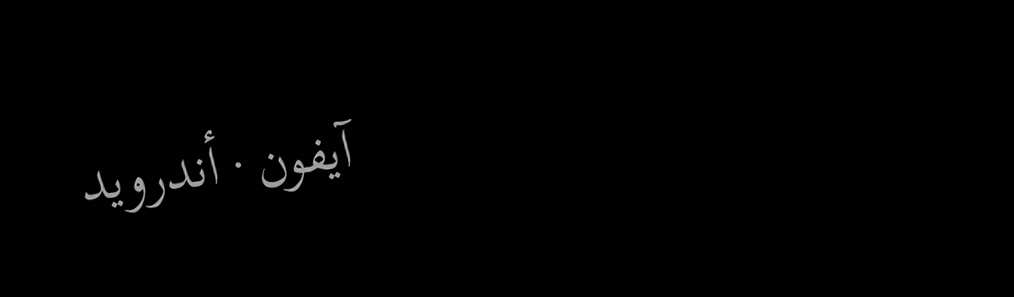آيفون · أندرويد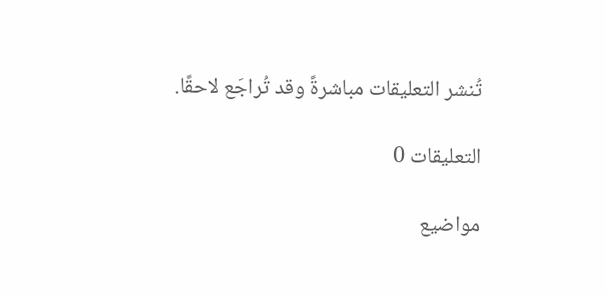تُنشر التعليقات مباشرةً وقد تُراجَع لاحقًا.

التعليقات 0

مواضيع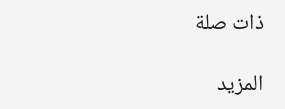ذات صلة

المزيد